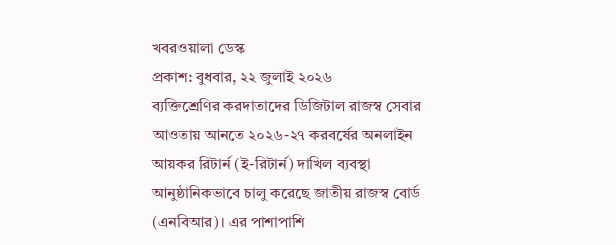খবরওয়ালা ডেস্ক
প্রকাশ: বুধবার, ২২ জুলাই ২০২৬
ব্যক্তিশ্রেণির করদাতাদের ডিজিটাল রাজস্ব সেবার আওতায় আনতে ২০২৬-২৭ করবর্ষের অনলাইন আয়কর রিটার্ন (ই-রিটার্ন) দাখিল ব্যবস্থা আনুষ্ঠানিকভাবে চালু করেছে জাতীয় রাজস্ব বোর্ড (এনবিআর)। এর পাশাপাশি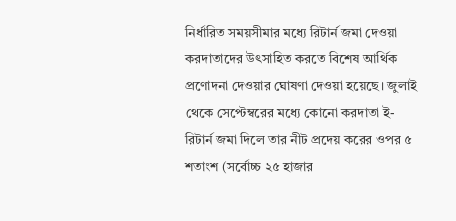নির্ধারিত সময়সীমার মধ্যে রিটার্ন জমা দেওয়া করদাতাদের উৎসাহিত করতে বিশেষ আর্থিক প্রণোদনা দেওয়ার ঘোষণা দেওয়া হয়েছে। জুলাই থেকে সেপ্টেম্বরের মধ্যে কোনো করদাতা ই-রিটার্ন জমা দিলে তার নীট প্রদেয় করের ওপর ৫ শতাংশ (সর্বোচ্চ ২৫ হাজার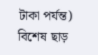টাকা পর্যন্ত) বিশেষ ছাড়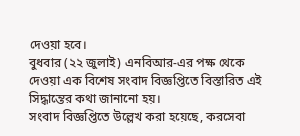দেওয়া হবে।
বুধবার (২২ জুলাই) এনবিআর-এর পক্ষ থেকে দেওয়া এক বিশেষ সংবাদ বিজ্ঞপ্তিতে বিস্তারিত এই সিদ্ধান্তের কথা জানানো হয়।
সংবাদ বিজ্ঞপ্তিতে উল্লেখ করা হয়েছে, করসেবা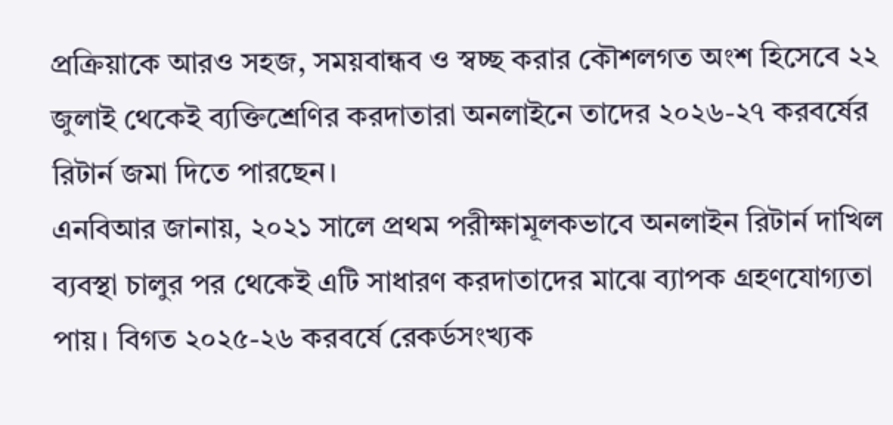প্রক্রিয়াকে আরও সহজ, সময়বান্ধব ও স্বচ্ছ করার কৌশলগত অংশ হিসেবে ২২ জুলাই থেকেই ব্যক্তিশ্রেণির করদাতারা অনলাইনে তাদের ২০২৬-২৭ করবর্ষের রিটার্ন জমা দিতে পারছেন।
এনবিআর জানায়, ২০২১ সালে প্রথম পরীক্ষামূলকভাবে অনলাইন রিটার্ন দাখিল ব্যবস্থা চালুর পর থেকেই এটি সাধারণ করদাতাদের মাঝে ব্যাপক গ্রহণযোগ্যতা পায়। বিগত ২০২৫-২৬ করবর্ষে রেকর্ডসংখ্যক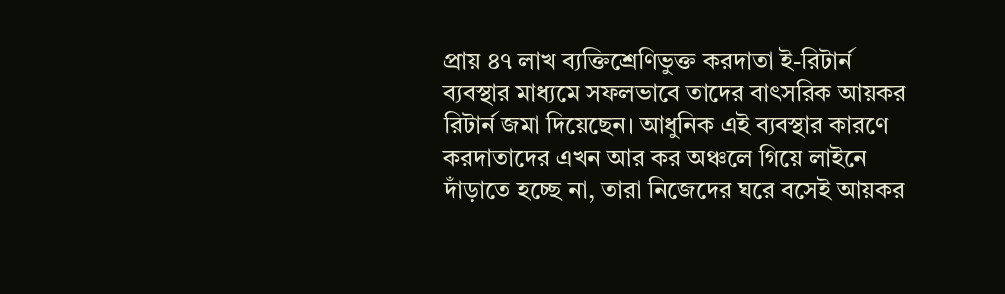প্রায় ৪৭ লাখ ব্যক্তিশ্রেণিভুক্ত করদাতা ই-রিটার্ন ব্যবস্থার মাধ্যমে সফলভাবে তাদের বাৎসরিক আয়কর রিটার্ন জমা দিয়েছেন। আধুনিক এই ব্যবস্থার কারণে করদাতাদের এখন আর কর অঞ্চলে গিয়ে লাইনে দাঁড়াতে হচ্ছে না, তারা নিজেদের ঘরে বসেই আয়কর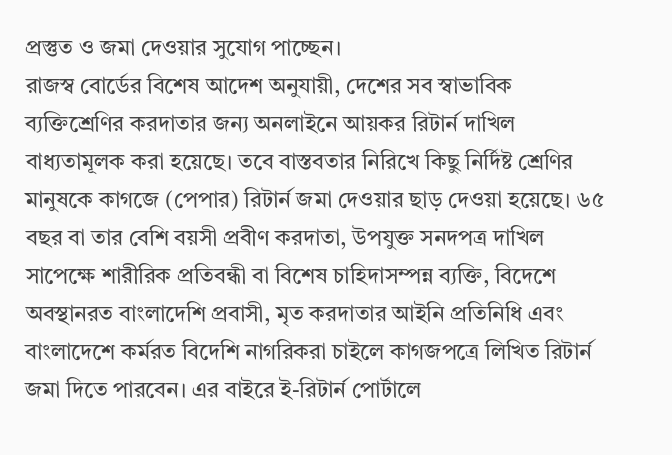প্রস্তুত ও জমা দেওয়ার সুযোগ পাচ্ছেন।
রাজস্ব বোর্ডের বিশেষ আদেশ অনুযায়ী, দেশের সব স্বাভাবিক ব্যক্তিশ্রেণির করদাতার জন্য অনলাইনে আয়কর রিটার্ন দাখিল বাধ্যতামূলক করা হয়েছে। তবে বাস্তবতার নিরিখে কিছু নির্দিষ্ট শ্রেণির মানুষকে কাগজে (পেপার) রিটার্ন জমা দেওয়ার ছাড় দেওয়া হয়েছে। ৬৫ বছর বা তার বেশি বয়সী প্রবীণ করদাতা, উপযুক্ত সনদপত্র দাখিল সাপেক্ষে শারীরিক প্রতিবন্ধী বা বিশেষ চাহিদাসম্পন্ন ব্যক্তি, বিদেশে অবস্থানরত বাংলাদেশি প্রবাসী, মৃত করদাতার আইনি প্রতিনিধি এবং বাংলাদেশে কর্মরত বিদেশি নাগরিকরা চাইলে কাগজপত্রে লিখিত রিটার্ন জমা দিতে পারবেন। এর বাইরে ই-রিটার্ন পোর্টালে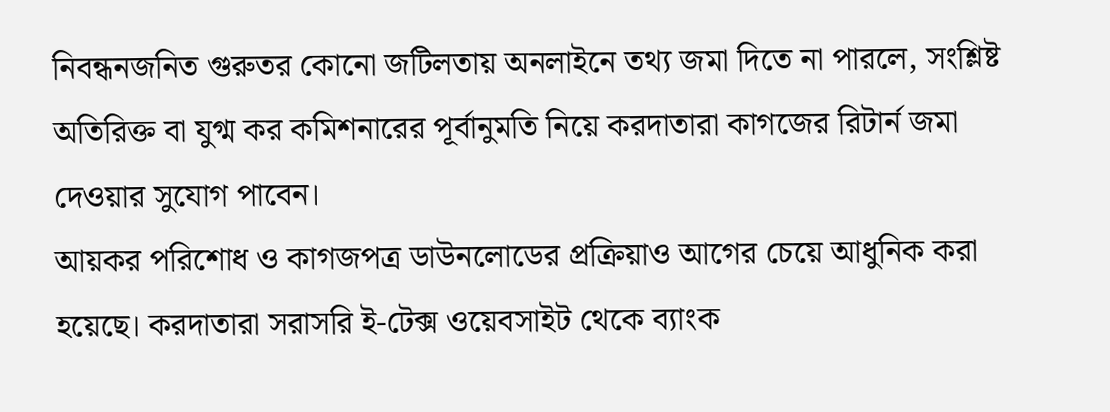নিবন্ধনজনিত গুরুতর কোনো জটিলতায় অনলাইনে তথ্য জমা দিতে না পারলে, সংশ্লিষ্ট অতিরিক্ত বা যুগ্ম কর কমিশনারের পূর্বানুমতি নিয়ে করদাতারা কাগজের রিটার্ন জমা দেওয়ার সুযোগ পাবেন।
আয়কর পরিশোধ ও কাগজপত্র ডাউনলোডের প্রক্রিয়াও আগের চেয়ে আধুনিক করা হয়েছে। করদাতারা সরাসরি ই-টেক্স ওয়েবসাইট থেকে ব্যাংক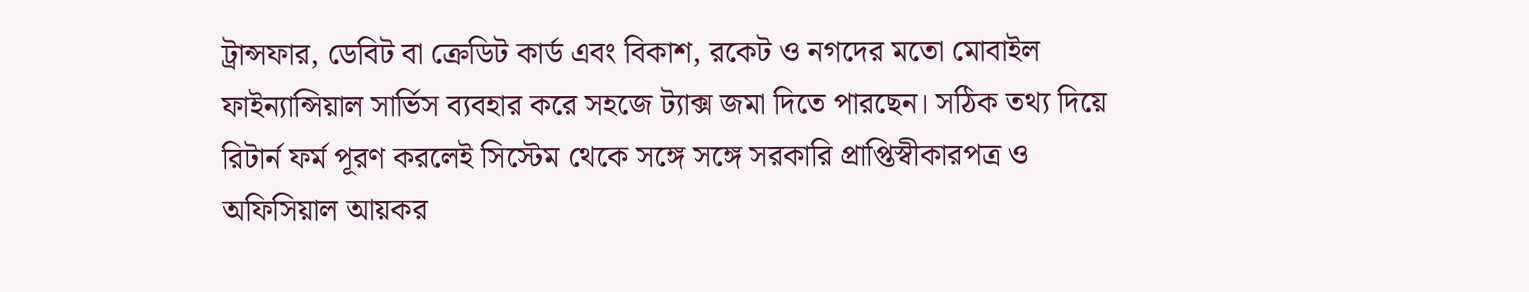ট্রান্সফার, ডেবিট বা ক্রেডিট কার্ড এবং বিকাশ, রকেট ও নগদের মতো মোবাইল ফাইন্যান্সিয়াল সার্ভিস ব্যবহার করে সহজে ট্যাক্স জমা দিতে পারছেন। সঠিক তথ্য দিয়ে রিটার্ন ফর্ম পূরণ করলেই সিস্টেম থেকে সঙ্গে সঙ্গে সরকারি প্রাপ্তিস্বীকারপত্র ও অফিসিয়াল আয়কর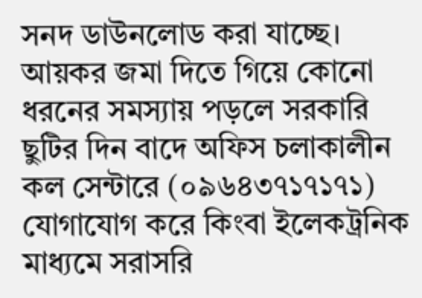সনদ ডাউনলোড করা যাচ্ছে।
আয়কর জমা দিতে গিয়ে কোনো ধরনের সমস্যায় পড়লে সরকারি ছুটির দিন বাদে অফিস চলাকালীন কল সেন্টারে (০৯৬৪৩৭১৭১৭১) যোগাযোগ করে কিংবা ইলেকট্রনিক মাধ্যমে সরাসরি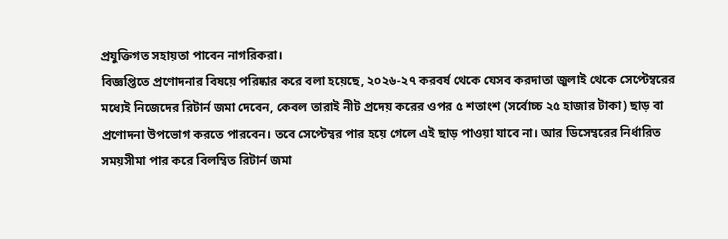প্রযুক্তিগত সহায়তা পাবেন নাগরিকরা।
বিজ্ঞপ্তিতে প্রণোদনার বিষয়ে পরিষ্কার করে বলা হয়েছে, ২০২৬-২৭ করবর্ষ থেকে যেসব করদাতা জুলাই থেকে সেপ্টেম্বরের মধ্যেই নিজেদের রিটার্ন জমা দেবেন, কেবল তারাই নীট প্রদেয় করের ওপর ৫ শতাংশ (সর্বোচ্চ ২৫ হাজার টাকা) ছাড় বা প্রণোদনা উপভোগ করতে পারবেন। তবে সেপ্টেম্বর পার হয়ে গেলে এই ছাড় পাওয়া যাবে না। আর ডিসেম্বরের নির্ধারিত সময়সীমা পার করে বিলম্বিত রিটার্ন জমা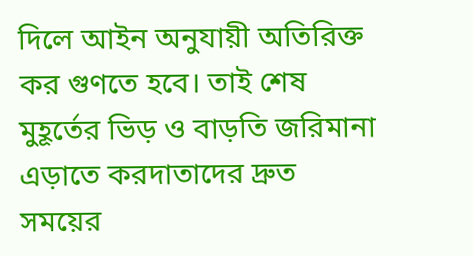দিলে আইন অনুযায়ী অতিরিক্ত কর গুণতে হবে। তাই শেষ মুহূর্তের ভিড় ও বাড়তি জরিমানা এড়াতে করদাতাদের দ্রুত সময়ের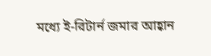মধ্যে ই-রিটার্ন জমার আহ্বান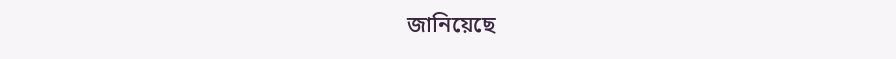জানিয়েছে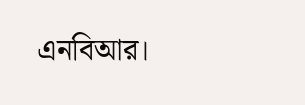এনবিআর।